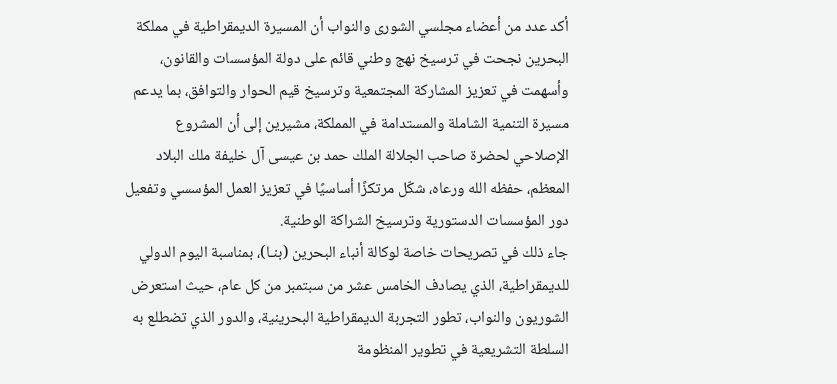أكد عدد من أعضاء مجلسي الشورى والنواب أن المسيرة الديمقراطية في مملكة البحرين نجحت في ترسيخ نهج وطني قائم على دولة المؤسسات والقانون، وأسهمت في تعزيز المشاركة المجتمعية وترسيخ قيم الحوار والتوافق، بما يدعم مسيرة التنمية الشاملة والمستدامة في المملكة، مشيرين إلى أن المشروع الإصلاحي لحضرة صاحب الجلالة الملك حمد بن عيسى آل خليفة ملك البلاد المعظم، حفظه الله ورعاه، شكّل مرتكزًا أساسيًا في تعزيز العمل المؤسسي وتفعيل دور المؤسسات الدستورية وترسيخ الشراكة الوطنية.
جاء ذلك في تصريحات خاصة لوكالة أنباء البحرين (بنـا)، بمناسبة اليوم الدولي للديمقراطية، الذي يصادف الخامس عشر من سبتمبر من كل عام، حيث استعرض الشوريون والنواب، تطور التجربة الديمقراطية البحرينية، والدور الذي تضطلع به السلطة التشريعية في تطوير المنظومة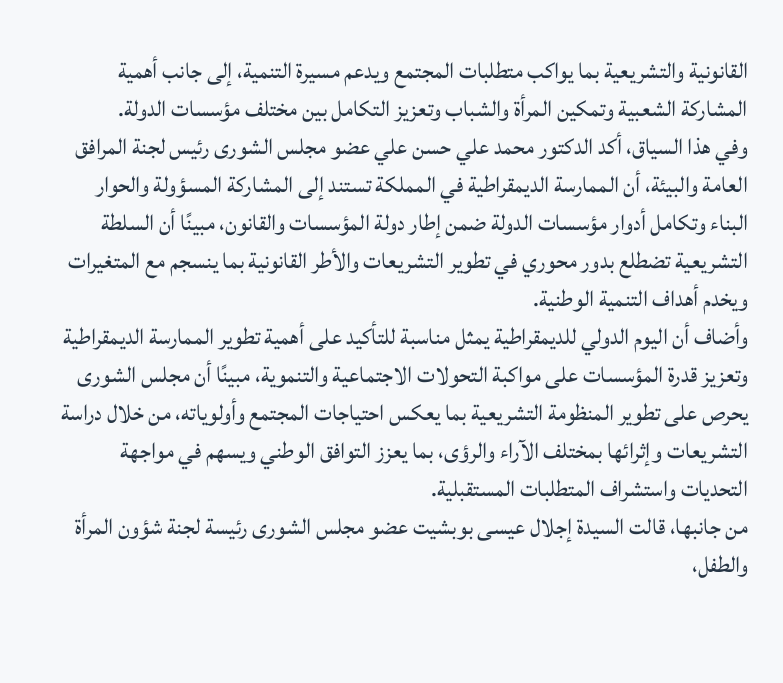القانونية والتشريعية بما يواكب متطلبات المجتمع ويدعم مسيرة التنمية، إلى جانب أهمية المشاركة الشعبية وتمكين المرأة والشباب وتعزيز التكامل بين مختلف مؤسسات الدولة.
وفي هذا السياق، أكد الدكتور محمد علي حسن علي عضو مجلس الشورى رئيس لجنة المرافق العامة والبيئة، أن الممارسة الديمقراطية في المملكة تستند إلى المشاركة المسؤولة والحوار البناء وتكامل أدوار مؤسسات الدولة ضمن إطار دولة المؤسسات والقانون، مبينًا أن السلطة التشريعية تضطلع بدور محوري في تطوير التشريعات والأطر القانونية بما ينسجم مع المتغيرات ويخدم أهداف التنمية الوطنية.
وأضاف أن اليوم الدولي للديمقراطية يمثل مناسبة للتأكيد على أهمية تطوير الممارسة الديمقراطية وتعزيز قدرة المؤسسات على مواكبة التحولات الاجتماعية والتنموية، مبينًا أن مجلس الشورى يحرص على تطوير المنظومة التشريعية بما يعكس احتياجات المجتمع وأولوياته، من خلال دراسة التشريعات وإثرائها بمختلف الآراء والرؤى، بما يعزز التوافق الوطني ويسهم في مواجهة التحديات واستشراف المتطلبات المستقبلية.
من جانبها، قالت السيدة إجلال عيسى بوبشيت عضو مجلس الشورى رئيسة لجنة شؤون المرأة والطفل،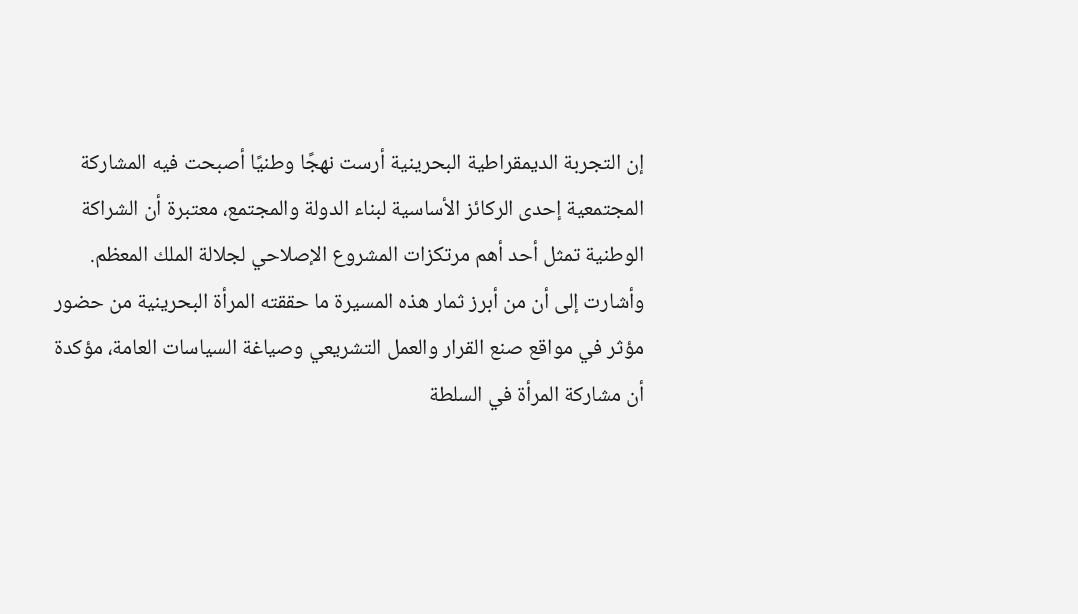إن التجربة الديمقراطية البحرينية أرست نهجًا وطنيًا أصبحت فيه المشاركة المجتمعية إحدى الركائز الأساسية لبناء الدولة والمجتمع، معتبرة أن الشراكة الوطنية تمثل أحد أهم مرتكزات المشروع الإصلاحي لجلالة الملك المعظم.
وأشارت إلى أن من أبرز ثمار هذه المسيرة ما حققته المرأة البحرينية من حضور مؤثر في مواقع صنع القرار والعمل التشريعي وصياغة السياسات العامة، مؤكدة أن مشاركة المرأة في السلطة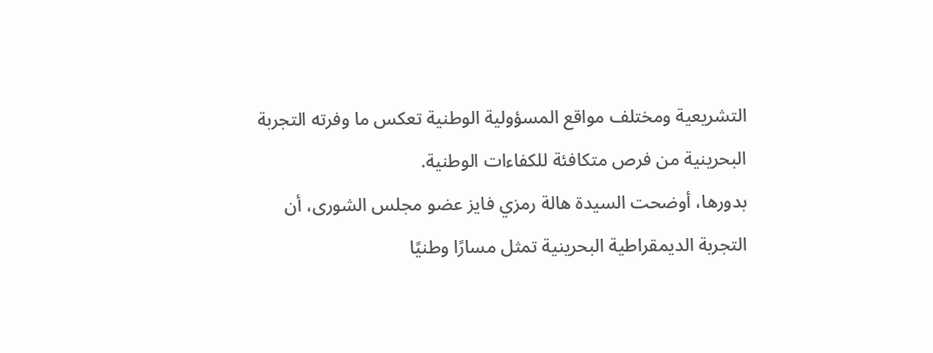التشريعية ومختلف مواقع المسؤولية الوطنية تعكس ما وفرته التجربة البحرينية من فرص متكافئة للكفاءات الوطنية.
بدورها، أوضحت السيدة هالة رمزي فايز عضو مجلس الشورى، أن التجربة الديمقراطية البحرينية تمثل مسارًا وطنيًا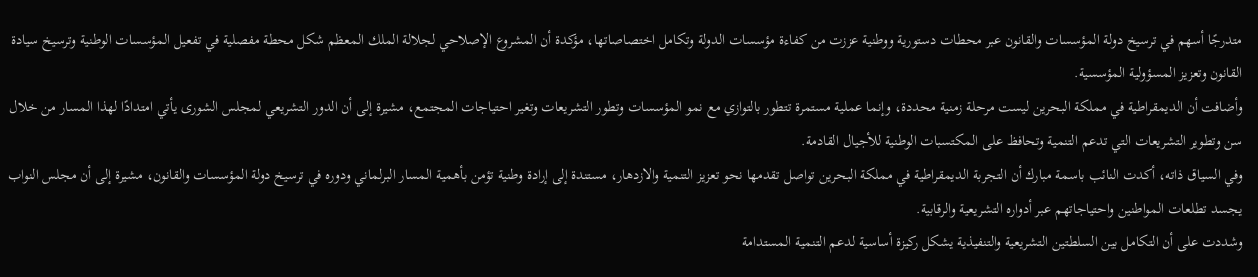متدرجًا أسهم في ترسيخ دولة المؤسسات والقانون عبر محطات دستورية ووطنية عززت من كفاءة مؤسسات الدولة وتكامل اختصاصاتها، مؤكدة أن المشروع الإصلاحي لجلالة الملك المعظم شكل محطة مفصلية في تفعيل المؤسسات الوطنية وترسيخ سيادة القانون وتعزيز المسؤولية المؤسسية.
وأضافت أن الديمقراطية في مملكة البحرين ليست مرحلة زمنية محددة، وإنما عملية مستمرة تتطور بالتوازي مع نمو المؤسسات وتطور التشريعات وتغير احتياجات المجتمع، مشيرة إلى أن الدور التشريعي لمجلس الشورى يأتي امتدادًا لهذا المسار من خلال سن وتطوير التشريعات التي تدعم التنمية وتحافظ على المكتسبات الوطنية للأجيال القادمة.
وفي السياق ذاته، أكدت النائب باسمة مبارك أن التجربة الديمقراطية في مملكة البحرين تواصل تقدمها نحو تعزيز التنمية والازدهار، مستندة إلى إرادة وطنية تؤمن بأهمية المسار البرلماني ودوره في ترسيخ دولة المؤسسات والقانون، مشيرة إلى أن مجلس النواب يجسد تطلعات المواطنين واحتياجاتهم عبر أدواره التشريعية والرقابية.
وشددت على أن التكامل بين السلطتين التشريعية والتنفيذية يشكل ركيزة أساسية لدعم التنمية المستدامة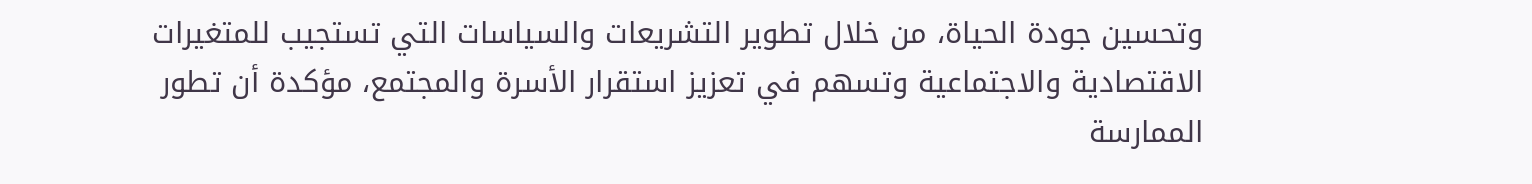وتحسين جودة الحياة، من خلال تطوير التشريعات والسياسات التي تستجيب للمتغيرات الاقتصادية والاجتماعية وتسهم في تعزيز استقرار الأسرة والمجتمع، مؤكدة أن تطور الممارسة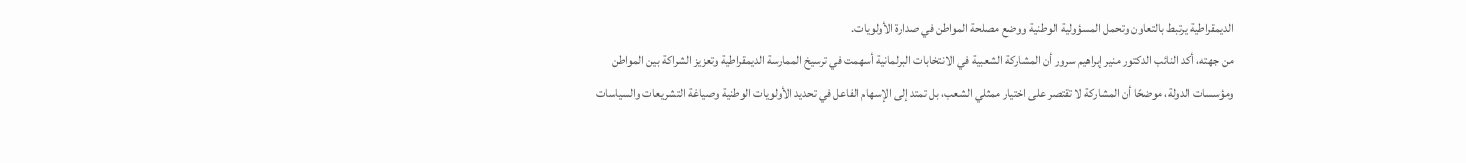الديمقراطية يرتبط بالتعاون وتحمل المسؤولية الوطنية ووضع مصلحة المواطن في صدارة الأولويات.
من جهته، أكد النائب الدكتور منير إبراهيم سرور أن المشاركة الشعبية في الانتخابات البرلمانية أسهمت في ترسيخ الممارسة الديمقراطية وتعزيز الشراكة بين المواطن ومؤسسات الدولة، موضحًا أن المشاركة لا تقتصر على اختيار ممثلي الشعب، بل تمتد إلى الإسهام الفاعل في تحديد الأولويات الوطنية وصياغة التشريعات والسياسات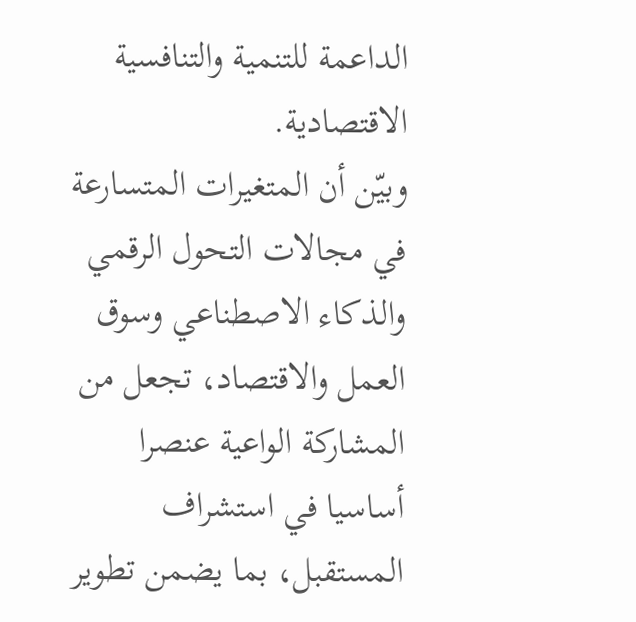الداعمة للتنمية والتنافسية الاقتصادية.
وبيّن أن المتغيرات المتسارعة في مجالات التحول الرقمي والذكاء الاصطناعي وسوق العمل والاقتصاد، تجعل من المشاركة الواعية عنصرا أساسيا في استشراف المستقبل، بما يضمن تطوير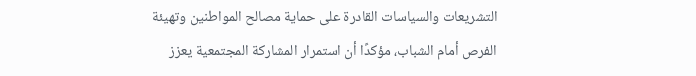التشريعات والسياسات القادرة على حماية مصالح المواطنين وتهيئة الفرص أمام الشباب، مؤكدًا أن استمرار المشاركة المجتمعية يعزز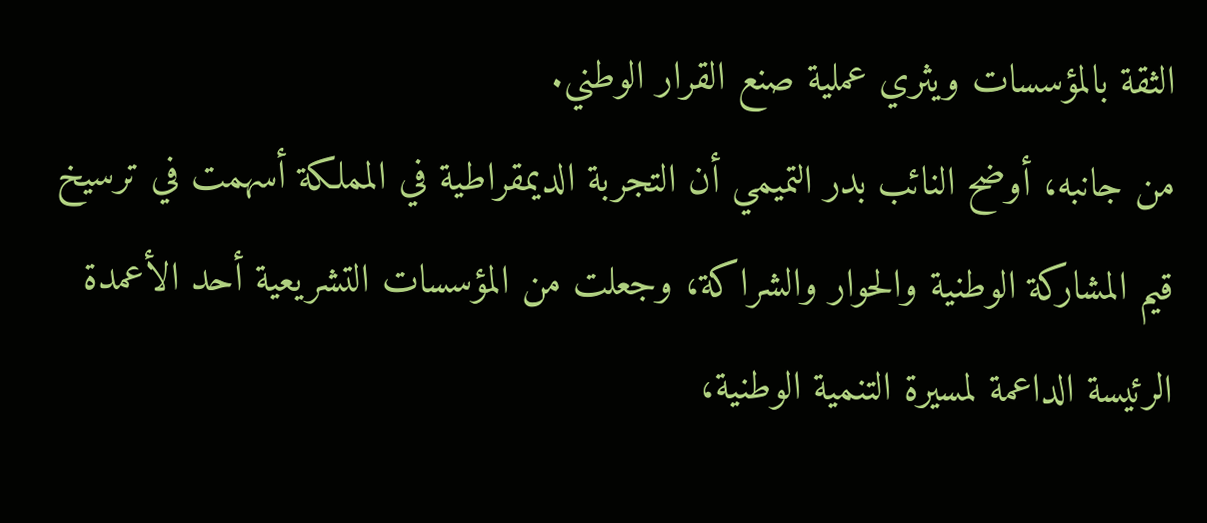الثقة بالمؤسسات ويثري عملية صنع القرار الوطني.
من جانبه، أوضح النائب بدر التميمي أن التجربة الديمقراطية في المملكة أسهمت في ترسيخ قيم المشاركة الوطنية والحوار والشراكة، وجعلت من المؤسسات التشريعية أحد الأعمدة الرئيسة الداعمة لمسيرة التنمية الوطنية،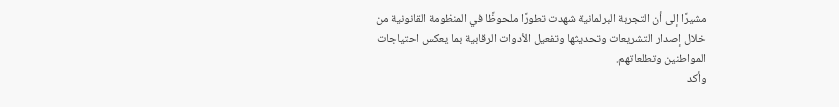مشيرًا إلى أن التجربة البرلمانية شهدت تطورًا ملحوظًا في المنظومة القانونية من خلال إصدار التشريعات وتحديثها وتفعيل الأدوات الرقابية بما يعكس احتياجات المواطنين وتطلعاتهم.
وأكد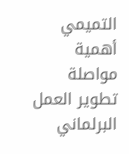التميمي أهمية مواصلة تطوير العمل البرلماني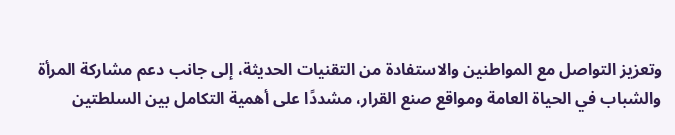وتعزيز التواصل مع المواطنين والاستفادة من التقنيات الحديثة، إلى جانب دعم مشاركة المرأة والشباب في الحياة العامة ومواقع صنع القرار، مشددًا على أهمية التكامل بين السلطتين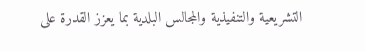التشريعية والتنفيذية والمجالس البلدية بما يعزز القدرة على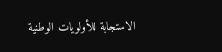الاستجابة للأولويات الوطنية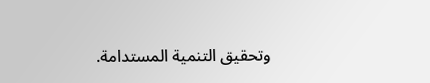وتحقيق التنمية المستدامة.